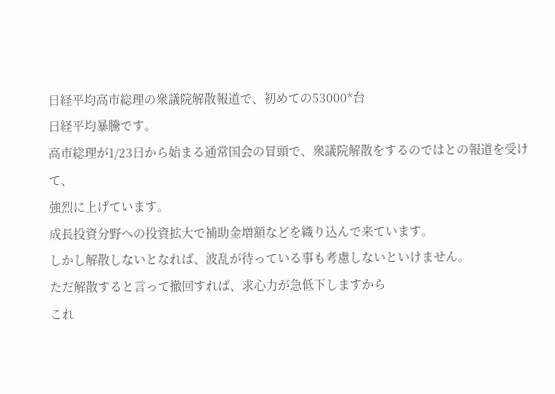日経平均高市総理の衆議院解散報道で、初めての53000*台
日経平均暴騰です。
高市総理が1/23日から始まる通常国会の冒頭で、衆議院解散をするのではとの報道を受けて、
強烈に上げています。
成長投資分野への投資拡大で補助金増額などを織り込んで来ています。
しかし解散しないとなれば、波乱が待っている事も考慮しないといけません。
ただ解散すると言って撤回すれば、求心力が急低下しますから
これ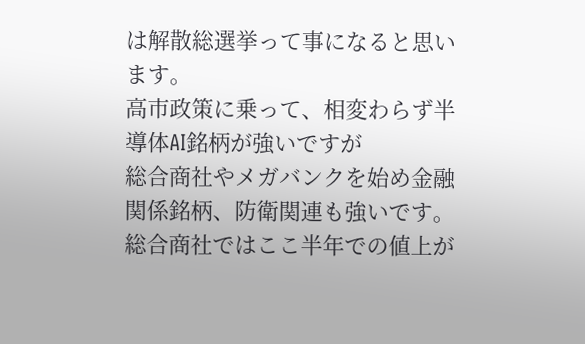は解散総選挙って事になると思います。
高市政策に乗って、相変わらず半導体AI銘柄が強いですが
総合商社やメガバンクを始め金融関係銘柄、防衛関連も強いです。
総合商社ではここ半年での値上が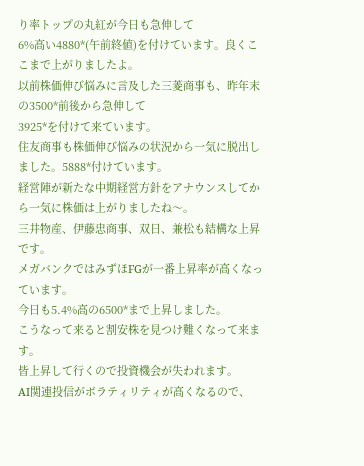り率トップの丸紅が今日も急伸して
6%高い4880*(午前終値)を付けています。良くここまで上がりましたよ。
以前株価伸び悩みに言及した三菱商事も、昨年末の3500*前後から急伸して
3925*を付けて来ています。
住友商事も株価伸び悩みの状況から一気に脱出しました。5888*付けています。
経営陣が新たな中期経営方針をアナウンスしてから一気に株価は上がりましたね〜。
三井物産、伊藤忠商事、双日、兼松も結構な上昇です。
メガバンクではみずほFGが一番上昇率が高くなっています。
今日も5.4%高の6500*まで上昇しました。
こうなって来ると割安株を見つけ難くなって来ます。
皆上昇して行くので投資機会が失われます。
AI関連投信がボラティリティが高くなるので、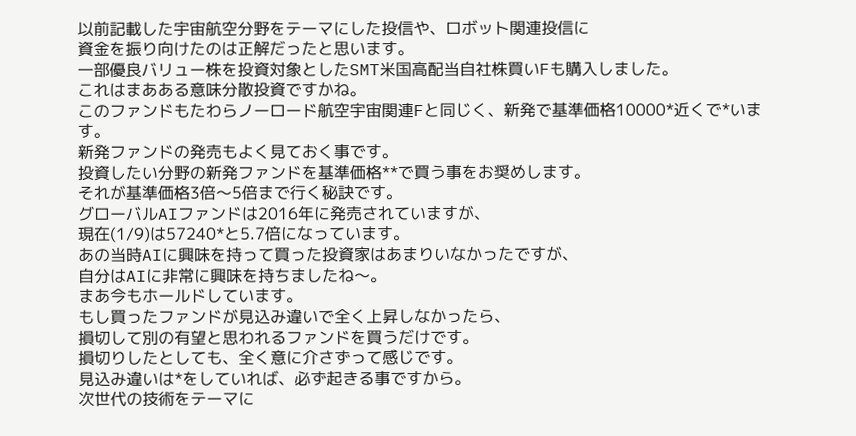以前記載した宇宙航空分野をテーマにした投信や、ロボット関連投信に
資金を振り向けたのは正解だったと思います。
一部優良バリュー株を投資対象としたSMT米国高配当自社株買いFも購入しました。
これはまあある意味分散投資ですかね。
このファンドもたわらノーロード航空宇宙関連Fと同じく、新発で基準価格10000*近くで*います。
新発ファンドの発売もよく見ておく事です。
投資したい分野の新発ファンドを基準価格**で買う事をお奨めします。
それが基準価格3倍〜5倍まで行く秘訣です。
グローバルAIファンドは2016年に発売されていますが、
現在(1/9)は57240*と5.7倍になっています。
あの当時AIに興味を持って買った投資家はあまりいなかったですが、
自分はAIに非常に興味を持ちましたね〜。
まあ今もホールドしています。
もし買ったファンドが見込み違いで全く上昇しなかったら、
損切して別の有望と思われるファンドを買うだけです。
損切りしたとしても、全く意に介さずって感じです。
見込み違いは*をしていれば、必ず起きる事ですから。
次世代の技術をテーマに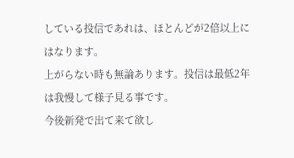している投信であれは、ほとんどが2倍以上にはなります。
上がらない時も無論あります。投信は最低2年は我慢して様子見る事です。
今後新発で出て来て欲し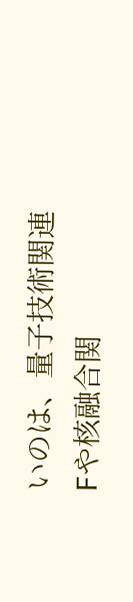いのは、量子技術関連Fや核融合関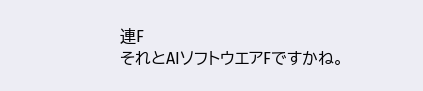連F
それとAIソフトウエアFですかね。